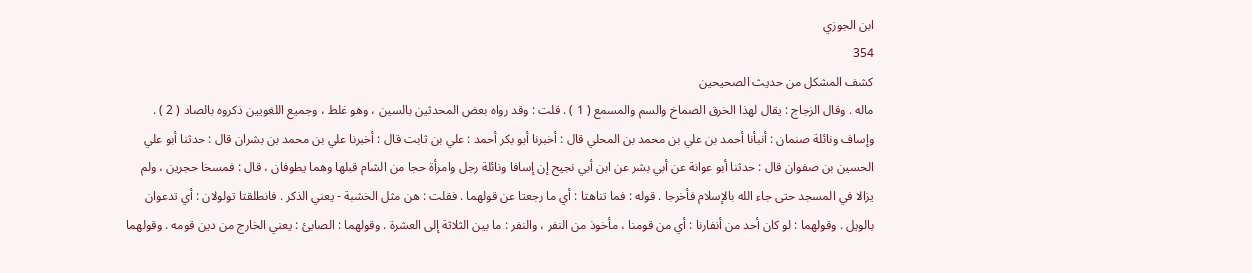ابن الجوزي
354
كشف المشكل من حديث الصحيحين
ماله . وقال الزجاج : يقال لهذا الخرق الصماخ والسم والمسمع ( 1 ) . قلت : وقد رواه بعض المحدثين بالسين ، وهو غلط ، وجميع اللغويين ذكروه بالصاد ( 2 ) . وإساف ونائلة صنمان : أنبأنا أحمد بن علي بن محمد بن المحلي قال : أخبرنا أبو بكر أحمد : علي بن ثابت قال : أخبرنا علي بن محمد بن بشران قال : حدثنا أبو علي الحسين بن صفوان قال : حدثنا أبو عوانة عن أبي بشر عن ابن أبي نجيح إن إسافا ونائلة رجل وامرأة حجا من الشام قبلها وهما يطوفان ، قال : فمسخا حجرين ، ولم يزالا في المسجد حتى جاء الله بالإسلام فأخرجا . قوله : فما تناهتا : أي ما رجعتا عن قولهما . فقلت : هن مثل الخشبة - يعني الذكر . فانطلقتا تولولان : أي تدعوان بالويل . وقولهما : لو كان أحد من أنفارنا : أي من قومنا ، مأخوذ من النفر ، والنفر : ما بين الثلاثة إلى العشرة . وقولهما : الصابئ : يعني الخارج من دين قومه . وقولهما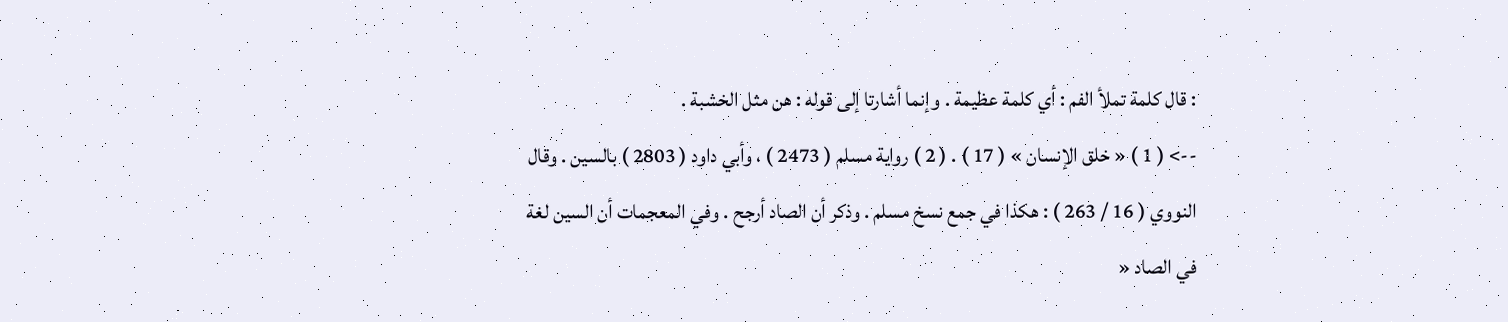: قال كلمة تملأ الفم : أي كلمة عظيمة . وإنما أشارتا إلى قوله : هن مثل الخشبة .
--> ( 1 ) « خلق الإنسان » ( 17 ) . ( 2 ) رواية مسلم ( 2473 ) ، وأبي داود ( 2803 ) بالسين . وقال النووي ( 16 / 263 ) : هكذا في جمع نسخ مسلم . وذكر أن الصاد أرجح . وفي المعجمات أن السين لغة في الصاد «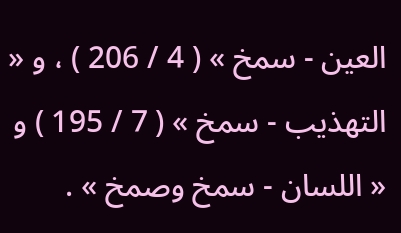العين - سمخ » ( 4 / 206 ) ، و « التهذيب - سمخ » ( 7 / 195 ) و « اللسان - سمخ وصمخ » .